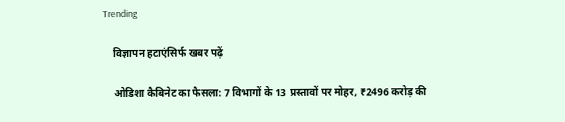Trending

    विज्ञापन हटाएंसिर्फ खबर पढ़ें

    ओडिशा कैबिनेट का फैसला: 7 विभागों के 13 प्रस्तावों पर मोहर, ₹2496 करोड़ की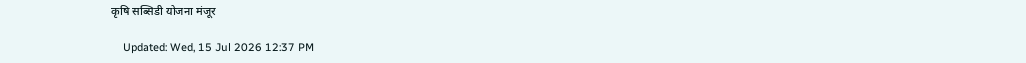कृषि सब्सिडी योजना मंजूर

    Updated: Wed, 15 Jul 2026 12:37 PM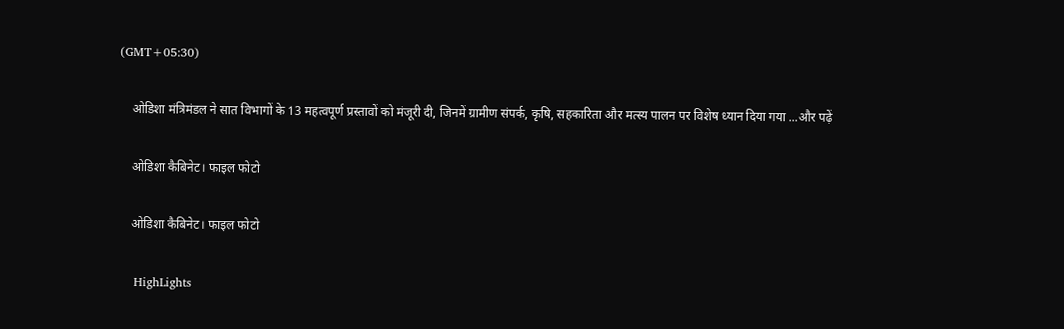(GMT+05:30)

    ओडिशा मंत्रिमंडल ने सात विभागों के 13 महत्वपूर्ण प्रस्तावों को मंजूरी दी, जिनमें ग्रामीण संपर्क, कृषि, सहकारिता और मत्स्य पालन पर विशेष ध्यान दिया गया ...और पढ़ें

    ओडिशा कैबिनेट। फाइल फोटो

    ओडिशा कैबिनेट। फाइल फोटो

    HighLights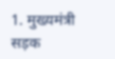1. मुख्यमंत्री सड़क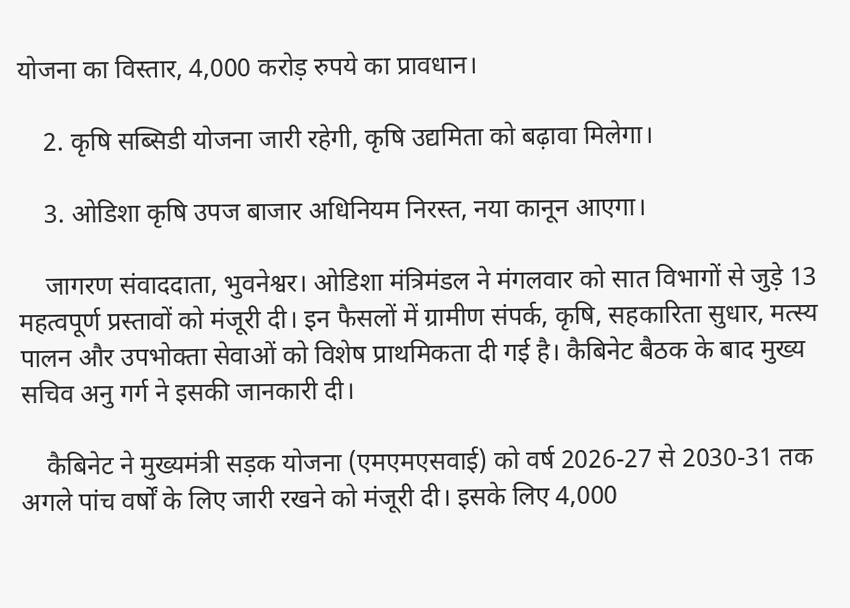योजना का विस्तार, 4,000 करोड़ रुपये का प्रावधान।

    2. कृषि सब्सिडी योजना जारी रहेगी, कृषि उद्यमिता को बढ़ावा मिलेगा।

    3. ओडिशा कृषि उपज बाजार अधिनियम निरस्त, नया कानून आएगा।

    जागरण संवाददाता, भुवनेश्वर। ओडिशा मंत्रिमंडल ने मंगलवार को सात विभागों से जुड़े 13 महत्वपूर्ण प्रस्तावों को मंजूरी दी। इन फैसलों में ग्रामीण संपर्क, कृषि, सहकारिता सुधार, मत्स्य पालन और उपभोक्ता सेवाओं को विशेष प्राथमिकता दी गई है। कैबिनेट बैठक के बाद मुख्य सचिव अनु गर्ग ने इसकी जानकारी दी।

    कैबिनेट ने मुख्यमंत्री सड़क योजना (एमएमएसवाई) को वर्ष 2026-27 से 2030-31 तक अगले पांच वर्षों के लिए जारी रखने को मंजूरी दी। इसके लिए 4,000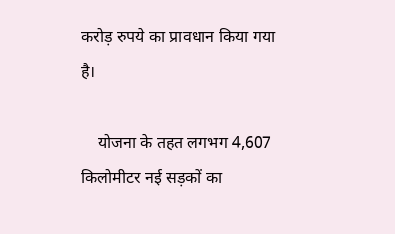करोड़ रुपये का प्रावधान किया गया है।

    योजना के तहत लगभग 4,607 किलोमीटर नई सड़कों का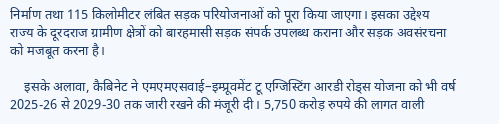निर्माण तथा 115 किलोमीटर लंबित सड़क परियोजनाओं को पूरा किया जाएगा। इसका उद्देश्य राज्य के दूरदराज ग्रामीण क्षेत्रों को बारहमासी सड़क संपर्क उपलब्ध कराना और सड़क अवसंरचना को मजबूत करना है।

    इसके अलावा, कैबिनेट ने एमएमएसवाई–इम्प्रूवमेंट टू एग्जिस्टिंग आरडी रोड्स योजना को भी वर्ष 2025-26 से 2029-30 तक जारी रखने की मंजूरी दी। 5,750 करोड़ रुपये की लागत वाली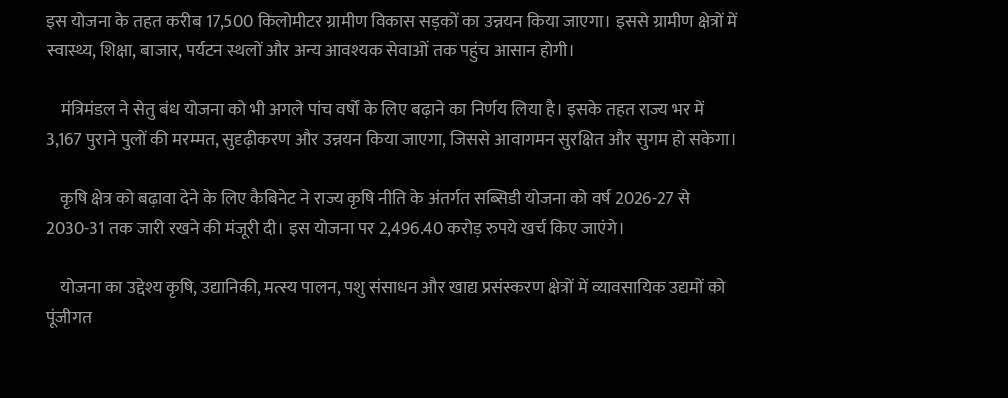इस योजना के तहत करीब 17,500 किलोमीटर ग्रामीण विकास सड़कों का उन्नयन किया जाएगा। इससे ग्रामीण क्षेत्रों में स्वास्थ्य, शिक्षा, बाजार, पर्यटन स्थलों और अन्य आवश्यक सेवाओं तक पहुंच आसान होगी।

    मंत्रिमंडल ने सेतु बंध योजना को भी अगले पांच वर्षों के लिए बढ़ाने का निर्णय लिया है। इसके तहत राज्य भर में 3,167 पुराने पुलों की मरम्मत, सुदृढ़ीकरण और उन्नयन किया जाएगा, जिससे आवागमन सुरक्षित और सुगम हो सकेगा।

    कृषि क्षेत्र को बढ़ावा देने के लिए कैबिनेट ने राज्य कृषि नीति के अंतर्गत सब्सिडी योजना को वर्ष 2026-27 से 2030-31 तक जारी रखने की मंजूरी दी। इस योजना पर 2,496.40 करोड़ रुपये खर्च किए जाएंगे।

    योजना का उद्देश्य कृषि, उद्यानिकी, मत्स्य पालन, पशु संसाधन और खाद्य प्रसंस्करण क्षेत्रों में व्यावसायिक उद्यमों को पूंजीगत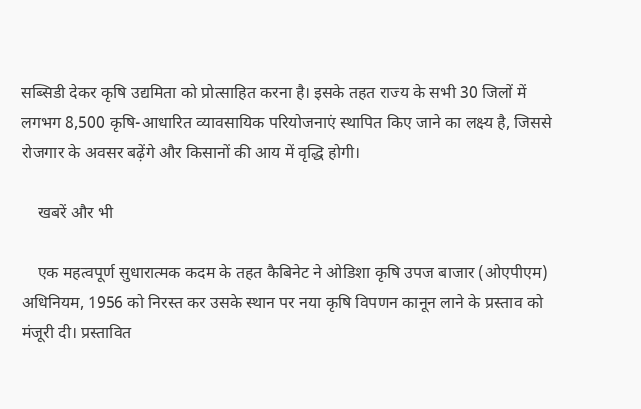सब्सिडी देकर कृषि उद्यमिता को प्रोत्साहित करना है। इसके तहत राज्य के सभी 30 जिलों में लगभग 8,500 कृषि-आधारित व्यावसायिक परियोजनाएं स्थापित किए जाने का लक्ष्य है, जिससे रोजगार के अवसर बढ़ेंगे और किसानों की आय में वृद्धि होगी।

    खबरें और भी

    एक महत्वपूर्ण सुधारात्मक कदम के तहत कैबिनेट ने ओडिशा कृषि उपज बाजार (ओएपीएम) अधिनियम, 1956 को निरस्त कर उसके स्थान पर नया कृषि विपणन कानून लाने के प्रस्ताव को मंजूरी दी। प्रस्तावित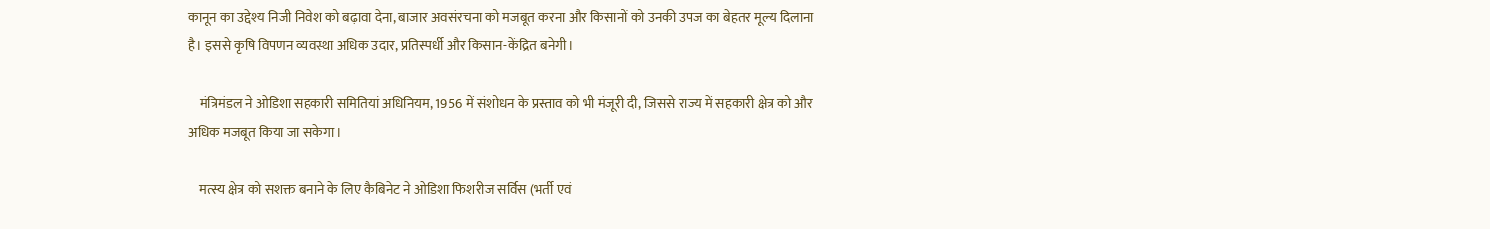कानून का उद्देश्य निजी निवेश को बढ़ावा देना, बाजार अवसंरचना को मजबूत करना और किसानों को उनकी उपज का बेहतर मूल्य दिलाना है। इससे कृषि विपणन व्यवस्था अधिक उदार, प्रतिस्पर्धी और किसान-केंद्रित बनेगी।

    मंत्रिमंडल ने ओडिशा सहकारी समितियां अधिनियम, 1956 में संशोधन के प्रस्ताव को भी मंजूरी दी, जिससे राज्य में सहकारी क्षेत्र को और अधिक मजबूत किया जा सकेगा।

    मत्स्य क्षेत्र को सशक्त बनाने के लिए कैबिनेट ने ओडिशा फिशरीज सर्विस (भर्ती एवं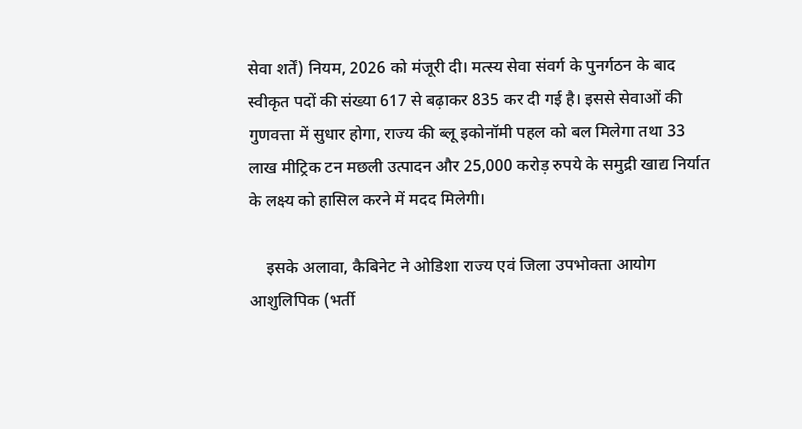सेवा शर्तें) नियम, 2026 को मंजूरी दी। मत्स्य सेवा संवर्ग के पुनर्गठन के बाद स्वीकृत पदों की संख्या 617 से बढ़ाकर 835 कर दी गई है। इससे सेवाओं की गुणवत्ता में सुधार होगा, राज्य की ब्लू इकोनॉमी पहल को बल मिलेगा तथा 33 लाख मीट्रिक टन मछली उत्पादन और 25,000 करोड़ रुपये के समुद्री खाद्य निर्यात के लक्ष्य को हासिल करने में मदद मिलेगी।

    इसके अलावा, कैबिनेट ने ओडिशा राज्य एवं जिला उपभोक्ता आयोग आशुलिपिक (भर्ती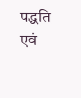पद्धति एवं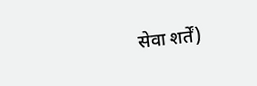सेवा शर्तें)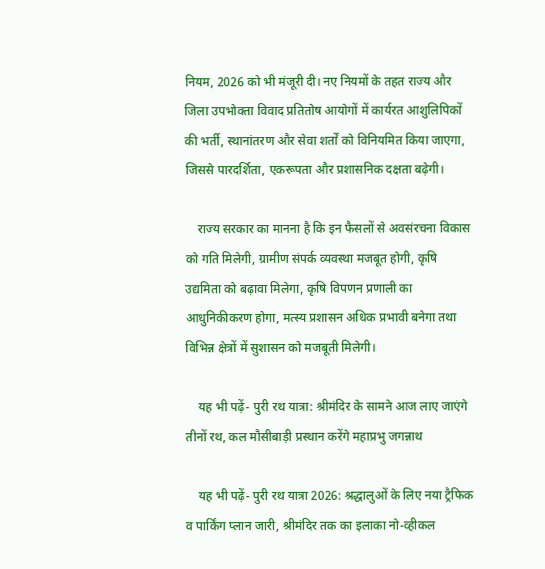नियम, 2026 को भी मंजूरी दी। नए नियमों के तहत राज्य और जिला उपभोक्ता विवाद प्रतितोष आयोगों में कार्यरत आशुलिपिकों की भर्ती, स्थानांतरण और सेवा शर्तों को विनियमित किया जाएगा, जिससे पारदर्शिता, एकरूपता और प्रशासनिक दक्षता बढ़ेगी।

    राज्य सरकार का मानना है कि इन फैसलों से अवसंरचना विकास को गति मिलेगी, ग्रामीण संपर्क व्यवस्था मजबूत होगी, कृषि उद्यमिता को बढ़ावा मिलेगा, कृषि विपणन प्रणाली का आधुनिकीकरण होगा, मत्स्य प्रशासन अधिक प्रभावी बनेगा तथा विभिन्न क्षेत्रों में सुशासन को मजबूती मिलेगी।

    यह भी पढ़ें- पुरी रथ यात्रा: श्रीमंदिर के सामने आज लाए जाएंगे तीनों रथ, कल मौसीबाड़ी प्रस्थान करेंगे महाप्रभु जगन्नाथ

    यह भी पढ़ें- पुरी रथ यात्रा 2026: श्रद्धालुओं के लिए नया ट्रैफिक व पार्किंग प्लान जारी, श्रीमंदिर तक का इलाका नो-व्हीकल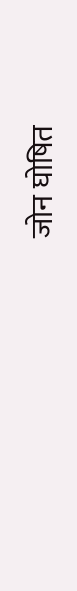जोन घोषित